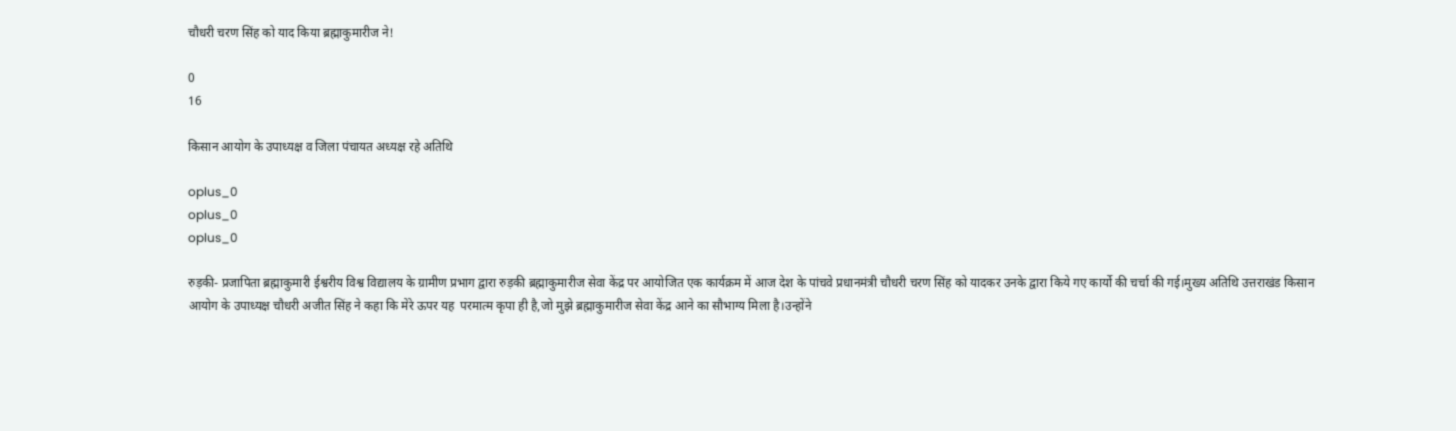चौधरी चरण सिंह को याद किया ब्रह्माकुमारीज ने!

0
16

किसान आयोग के उपाध्यक्ष व जिला पंचायत अध्यक्ष रहे अतिथि

oplus_0
oplus_0
oplus_0

रुड़की- प्रजापिता ब्रह्माकुमारी ईश्वरीय विश्व विद्यालय के ग्रामीण प्रभाग द्वारा रुड़की ब्रह्माकुमारीज सेवा केंद्र पर आयोजित एक कार्यक्रम में आज देश के पांचवे प्रधानमंत्री चौधरी चरण सिंह को यादकर उनके द्वारा किये गए कार्यो की चर्चा की गई।मुख्य अतिथि उत्तराखंड किसान आयोग के उपाध्यक्ष चौधरी अजीत सिंह ने कहा कि मेरे ऊपर यह  परमात्म कृपा ही है,जो मुझे ब्रह्माकुमारीज सेवा केंद्र आने का सौभाग्य मिला है।उन्होंने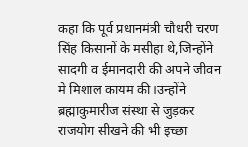कहा कि पूर्व प्रधानमंत्री चौधरी चरण सिंह किसानों के मसीहा थे,जिन्होंने सादगी व ईमानदारी की अपने जीवन मे मिशाल कायम की।उन्होंने ब्रह्माकुमारीज संस्था से जुड़कर राजयोग सीखने की भी इच्छा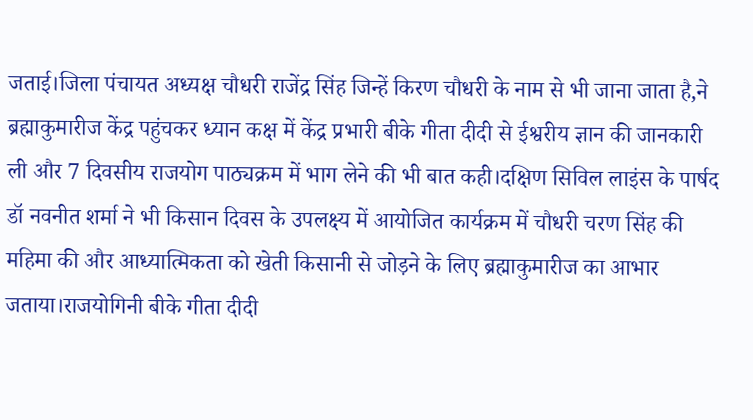जताई।जिला पंचायत अध्यक्ष चौधरी राजेंद्र सिंह जिन्हें किरण चौधरी के नाम से भी जाना जाता है,ने ब्रह्माकुमारीज केंद्र पहुंचकर ध्यान कक्ष में केंद्र प्रभारी बीके गीता दीदी से ईश्वरीय ज्ञान की जानकारी ली और 7 दिवसीय राजयोग पाठ्यक्रम में भाग लेने की भी बात कही।दक्षिण सिविल लाइंस के पार्षद डॉ नवनीत शर्मा ने भी किसान दिवस के उपलक्ष्य में आयोजित कार्यक्रम में चौधरी चरण सिंह की महिमा की और आध्यात्मिकता को खेती किसानी से जोड़ने के लिए ब्रह्माकुमारीज का आभार जताया।राजयोगिनी बीके गीता दीदी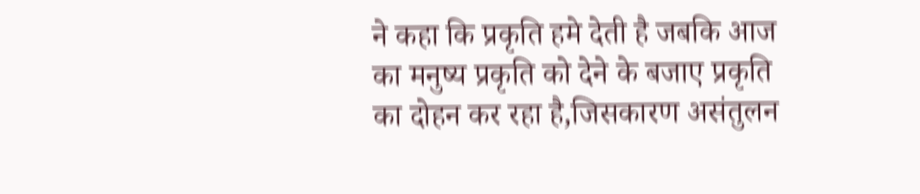ने कहा कि प्रकृति हमे देती है जबकि आज का मनुष्य प्रकृति को देने के बजाए प्रकृति का दोहन कर रहा है,जिसकारण असंतुलन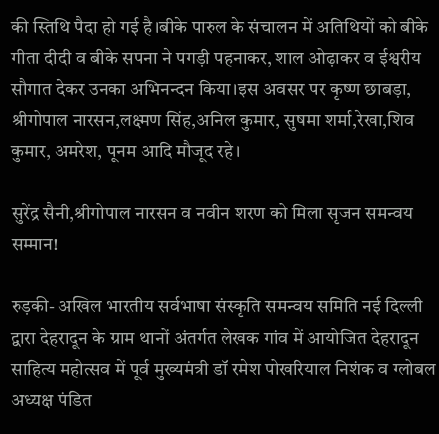की स्तिथि पैदा हो गई है।बीके पारुल के संचालन में अतिथियों को बीके गीता दीदी व बीके सपना ने पगड़ी पहनाकर, शाल ओढ़ाकर व ईश्वरीय सौगात देकर उनका अभिनन्दन किया।इस अवसर पर कृष्ण छाबड़ा, श्रीगोपाल नारसन,लक्ष्मण सिंह,अनिल कुमार, सुषमा शर्मा,रेखा,शिव कुमार, अमरेश, पूनम आदि मौजूद रहे।

सुरेंद्र सैनी,श्रीगोपाल नारसन व नवीन शरण को मिला सृजन समन्वय सम्मान!

रुड़की- अखिल भारतीय सर्वभाषा संस्कृति समन्वय समिति नई दिल्ली द्वारा देहरादून के ग्राम थानों अंतर्गत लेखक गांव में आयोजित देहरादून साहित्य महोत्सव में पूर्व मुख्यमंत्री डॉ रमेश पोखरियाल निशंक व ग्लोबल अध्यक्ष पंडित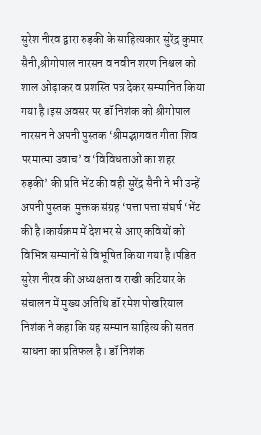सुरेश नीरव द्वारा रुड़की के साहित्यकार सुरेंद्र कुमार सैनी,श्रीगोपाल नारसन व नवीन शरण निश्चल को शाल ओढ़ाकर व प्रशस्ति पत्र देकर सम्मानित किया गया है।इस अवसर पर डॉ निशंक को श्रीगोपाल नारसन ने अपनी पुस्तक ‘श्रीमद्भागवत गीता शिव परमात्मा उवाच’ व ‘विविधताओं का शहर रुड़की’ की प्रति भेंट की वही सुरेंद्र सैनी ने भी उन्हें अपनी पुस्तक  मुक्तक संग्रह ‘पत्ता पत्ता संघर्ष ‘भेंट की है।कार्यक्रम में देशभर से आए कवियों को विभिन्न सम्मानों से विभूषित किया गया है।पंडित सुरेश नीरव की अध्यक्षता व राखी कटियार के संचालन में मुख्य अतिथि डॉ रमेश पोखरियाल निशंक ने कहा कि यह सम्मान साहित्य की सतत साधना का प्रतिफल है। डॉ निशंक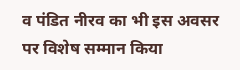व पंडित नीरव का भी इस अवसर पर विशेष सम्मान किया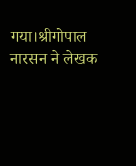गया।श्रीगोपाल नारसन ने लेखक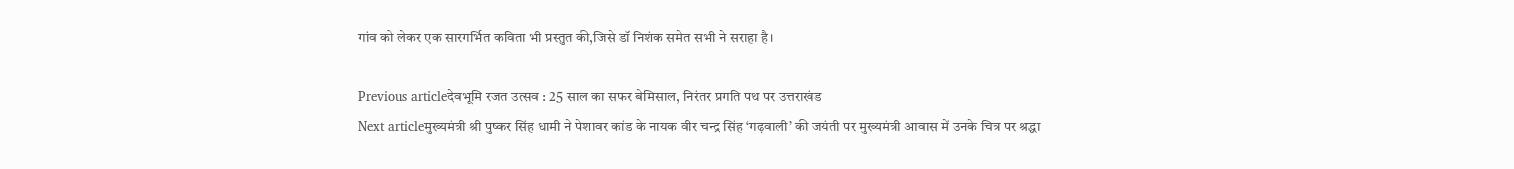गांव को लेकर एक सारगर्भित कविता भी प्रस्तुत की,जिसे डॉ निशंक समेत सभी ने सराहा है।

Previous articleदेवभूमि रजत उत्सव : 25 साल का सफर बेमिसाल, निरंतर प्रगति पथ पर उत्तराखंड
Next articleमुख्यमंत्री श्री पुष्कर सिंह धामी ने पेशावर कांड के नायक वीर चन्द्र सिंह ‘गढ़वाली’ की जयंती पर मुख्यमंत्री आवास में उनके चित्र पर श्रद्धा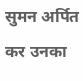सुमन अर्पित कर उनका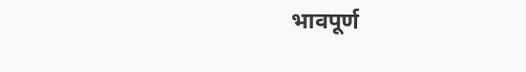भावपूर्ण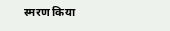स्मरण किया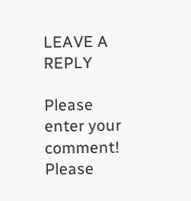LEAVE A REPLY

Please enter your comment!
Please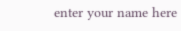enter your name here